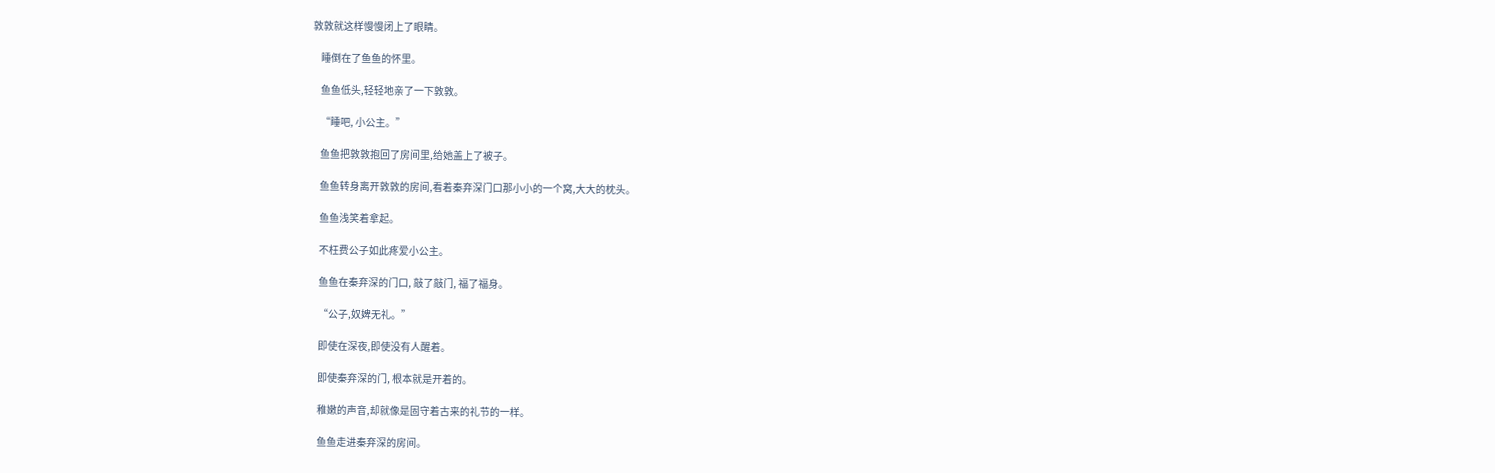敦敦就这样慢慢闭上了眼睛。

    睡倒在了鱼鱼的怀里。

    鱼鱼低头,轻轻地亲了一下敦敦。

    “睡吧, 小公主。”

    鱼鱼把敦敦抱回了房间里,给她盖上了被子。

    鱼鱼转身离开敦敦的房间,看着秦弃深门口那小小的一个窝,大大的枕头。

    鱼鱼浅笑着拿起。

    不枉费公子如此疼爱小公主。

    鱼鱼在秦弃深的门口, 敲了敲门, 福了福身。

    “公子,奴婢无礼。”

    即使在深夜,即使没有人醒着。

    即使秦弃深的门, 根本就是开着的。

    稚嫩的声音,却就像是固守着古来的礼节的一样。

    鱼鱼走进秦弃深的房间。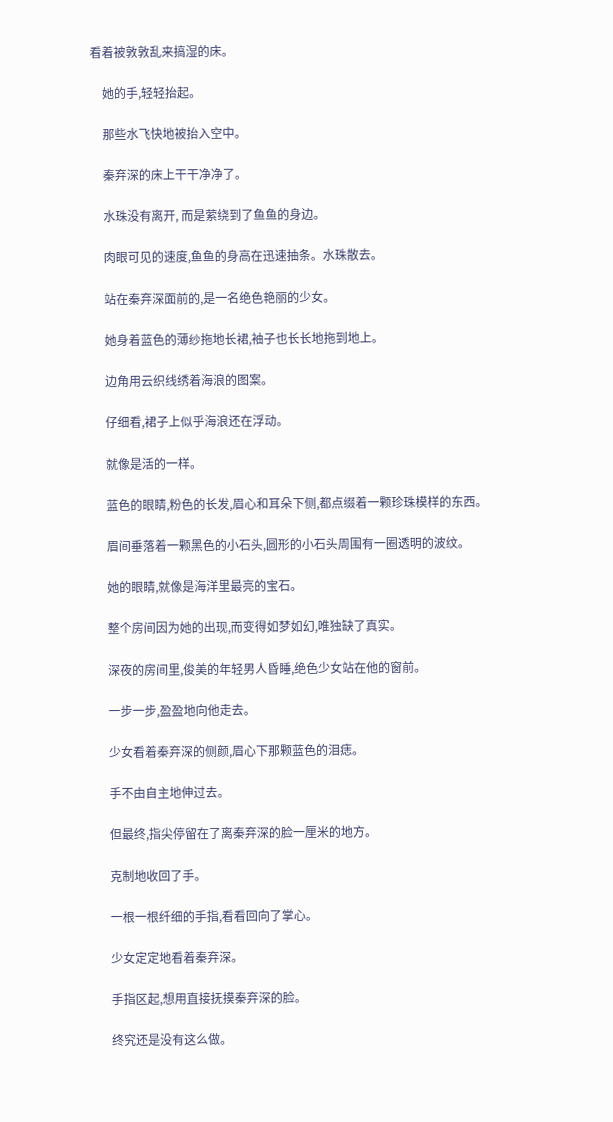看着被敦敦乱来搞湿的床。

    她的手,轻轻抬起。

    那些水飞快地被抬入空中。

    秦弃深的床上干干净净了。

    水珠没有离开, 而是萦绕到了鱼鱼的身边。

    肉眼可见的速度,鱼鱼的身高在迅速抽条。水珠散去。

    站在秦弃深面前的,是一名绝色艳丽的少女。

    她身着蓝色的薄纱拖地长裙,袖子也长长地拖到地上。

    边角用云织线绣着海浪的图案。

    仔细看,裙子上似乎海浪还在浮动。

    就像是活的一样。

    蓝色的眼睛,粉色的长发,眉心和耳朵下侧,都点缀着一颗珍珠模样的东西。

    眉间垂落着一颗黑色的小石头,圆形的小石头周围有一圈透明的波纹。

    她的眼睛,就像是海洋里最亮的宝石。

    整个房间因为她的出现,而变得如梦如幻,唯独缺了真实。

    深夜的房间里,俊美的年轻男人昏睡,绝色少女站在他的窗前。

    一步一步,盈盈地向他走去。

    少女看着秦弃深的侧颜,眉心下那颗蓝色的泪痣。

    手不由自主地伸过去。

    但最终,指尖停留在了离秦弃深的脸一厘米的地方。

    克制地收回了手。

    一根一根纤细的手指,看看回向了掌心。

    少女定定地看着秦弃深。

    手指区起,想用直接抚摸秦弃深的脸。

    终究还是没有这么做。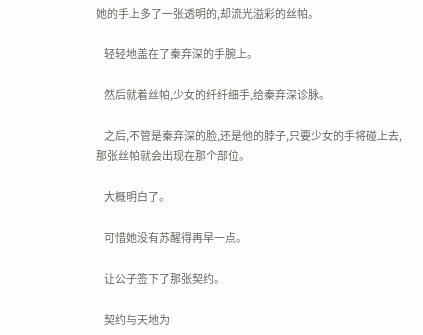她的手上多了一张透明的,却流光溢彩的丝帕。

    轻轻地盖在了秦弃深的手腕上。

    然后就着丝帕,少女的纤纤细手,给秦弃深诊脉。

    之后,不管是秦弃深的脸,还是他的脖子,只要少女的手将碰上去,那张丝帕就会出现在那个部位。

    大概明白了。

    可惜她没有苏醒得再早一点。

    让公子签下了那张契约。

    契约与天地为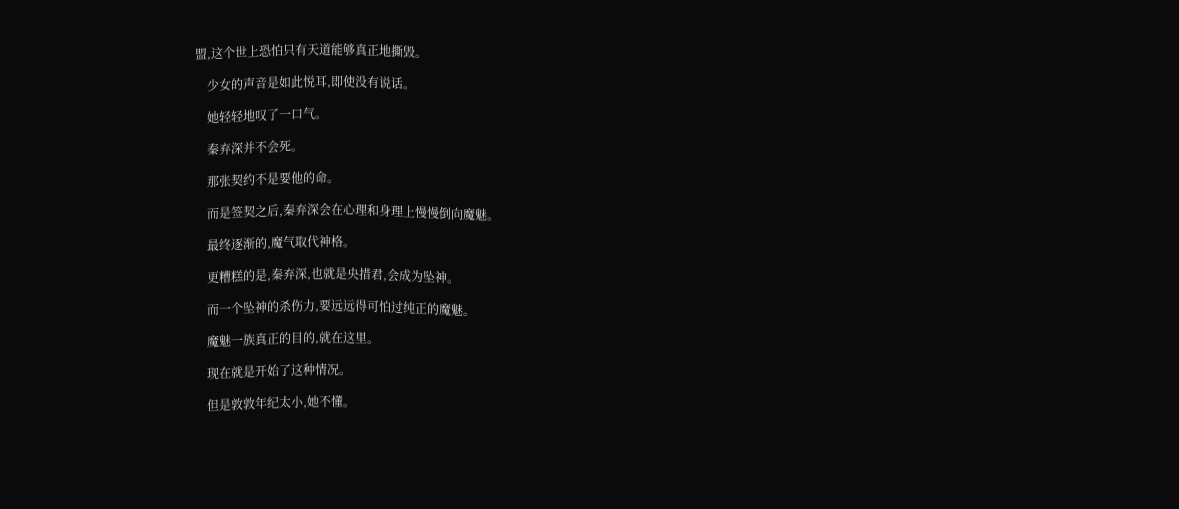盟,这个世上恐怕只有天道能够真正地撕毁。

    少女的声音是如此悦耳,即使没有说话。

    她轻轻地叹了一口气。

    秦弃深并不会死。

    那张契约不是要他的命。

    而是签契之后,秦弃深会在心理和身理上慢慢倒向魔魅。

    最终逐渐的,魔气取代神格。

    更糟糕的是,秦弃深,也就是央措君,会成为坠神。

    而一个坠神的杀伤力,要远远得可怕过纯正的魔魅。

    魔魅一族真正的目的,就在这里。

    现在就是开始了这种情况。

    但是敦敦年纪太小,她不懂。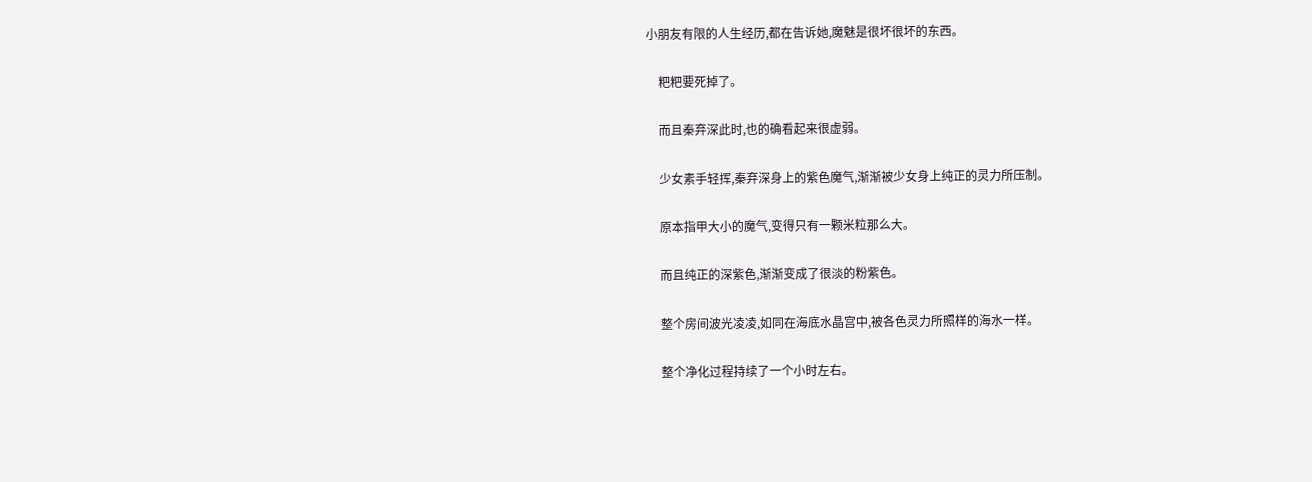小朋友有限的人生经历,都在告诉她,魔魅是很坏很坏的东西。

    粑粑要死掉了。

    而且秦弃深此时,也的确看起来很虚弱。

    少女素手轻挥,秦弃深身上的紫色魔气,渐渐被少女身上纯正的灵力所压制。

    原本指甲大小的魔气,变得只有一颗米粒那么大。

    而且纯正的深紫色,渐渐变成了很淡的粉紫色。

    整个房间波光凌凌,如同在海底水晶宫中,被各色灵力所照样的海水一样。

    整个净化过程持续了一个小时左右。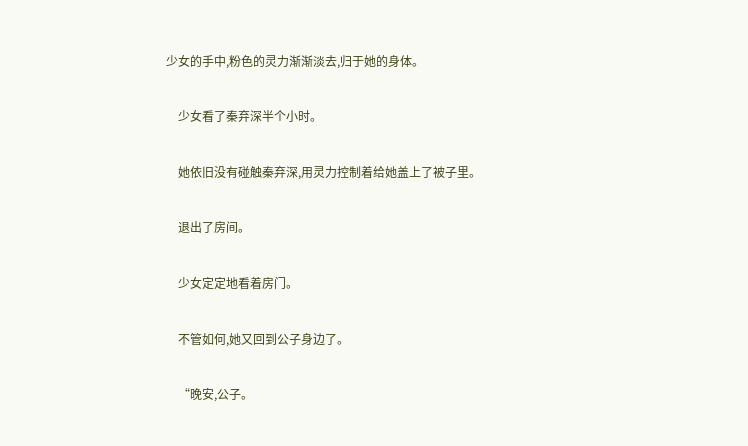少女的手中,粉色的灵力渐渐淡去,归于她的身体。

    少女看了秦弃深半个小时。

    她依旧没有碰触秦弃深,用灵力控制着给她盖上了被子里。

    退出了房间。

    少女定定地看着房门。

    不管如何,她又回到公子身边了。

    “晚安,公子。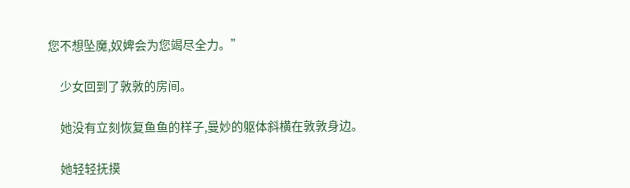您不想坠魔,奴婢会为您竭尽全力。”

    少女回到了敦敦的房间。

    她没有立刻恢复鱼鱼的样子,曼妙的躯体斜横在敦敦身边。

    她轻轻抚摸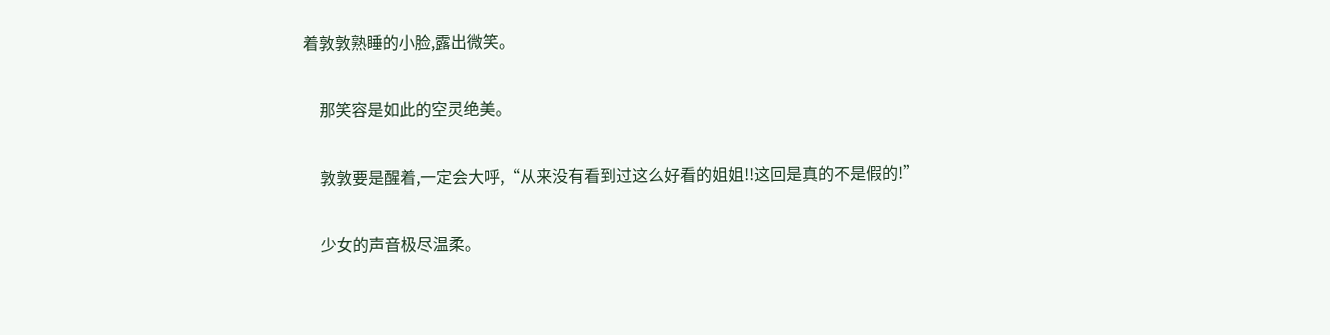着敦敦熟睡的小脸,露出微笑。

    那笑容是如此的空灵绝美。

    敦敦要是醒着,一定会大呼,“从来没有看到过这么好看的姐姐!!这回是真的不是假的!”

    少女的声音极尽温柔。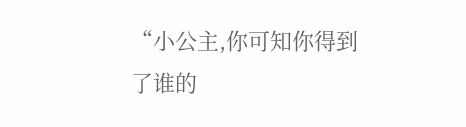“小公主,你可知你得到了谁的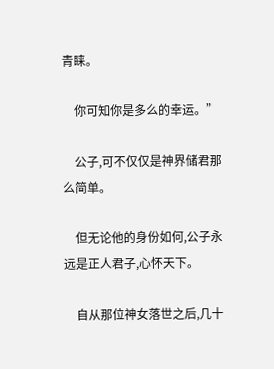青睐。

    你可知你是多么的幸运。”

    公子,可不仅仅是神界储君那么简单。

    但无论他的身份如何,公子永远是正人君子,心怀天下。

    自从那位神女落世之后,几十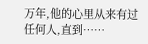万年,他的心里从来有过任何人,直到……